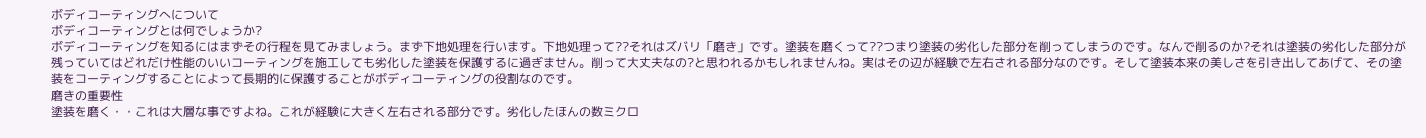ボディコーティングへについて
ボディコーティングとは何でしょうか?
ボディコーティングを知るにはまずその行程を見てみましょう。まず下地処理を行います。下地処理って??それはズバリ「磨き」です。塗装を磨くって??つまり塗装の劣化した部分を削ってしまうのです。なんで削るのか?それは塗装の劣化した部分が残っていてはどれだけ性能のいいコーティングを施工しても劣化した塗装を保護するに過ぎません。削って大丈夫なの?と思われるかもしれませんね。実はその辺が経験で左右される部分なのです。そして塗装本来の美しさを引き出してあげて、その塗装をコーティングすることによって長期的に保護することがボディコーティングの役割なのです。
磨きの重要性
塗装を磨く・・これは大層な事ですよね。これが経験に大きく左右される部分です。劣化したほんの数ミクロ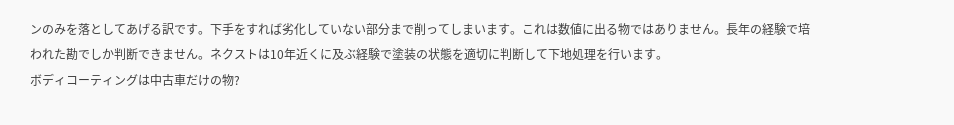ンのみを落としてあげる訳です。下手をすれば劣化していない部分まで削ってしまいます。これは数値に出る物ではありません。長年の経験で培われた勘でしか判断できません。ネクストは10年近くに及ぶ経験で塗装の状態を適切に判断して下地処理を行います。
ボディコーティングは中古車だけの物?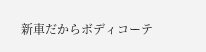新車だからボディコーテ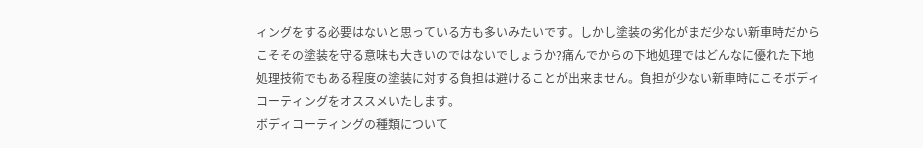ィングをする必要はないと思っている方も多いみたいです。しかし塗装の劣化がまだ少ない新車時だからこそその塗装を守る意味も大きいのではないでしょうか?痛んでからの下地処理ではどんなに優れた下地処理技術でもある程度の塗装に対する負担は避けることが出来ません。負担が少ない新車時にこそボディコーティングをオススメいたします。
ボディコーティングの種類について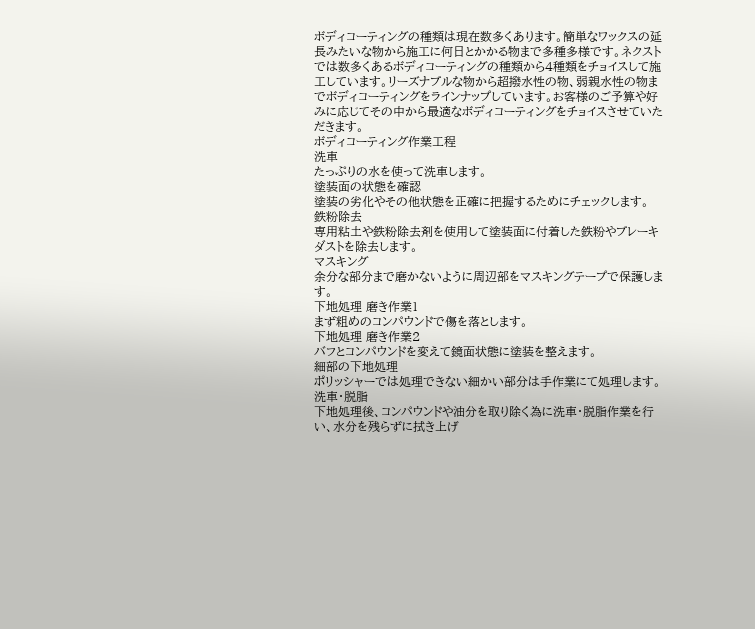ボディコーティングの種類は現在数多くあります。簡単なワックスの延長みたいな物から施工に何日とかかる物まで多種多様です。ネクストでは数多くあるボディコーティングの種類から4種類をチョイスして施工しています。リーズナブルな物から超撥水性の物、弱親水性の物までボディコーティングをラインナップしています。お客様のご予算や好みに応じてその中から最適なボディコーティングをチョイスさせていただきます。
ボディコーティング作業工程
洗車
たっぷりの水を使って洗車します。
塗装面の状態を確認
塗装の劣化やその他状態を正確に把握するためにチェックします。
鉄粉除去
専用粘土や鉄粉除去剤を使用して塗装面に付着した鉄粉やブレーキダストを除去します。
マスキング
余分な部分まで磨かないように周辺部をマスキングテープで保護します。
下地処理 磨き作業1
まず粗めのコンパウンドで傷を落とします。
下地処理 磨き作業2
バフとコンパウンドを変えて鏡面状態に塗装を整えます。
細部の下地処理
ポリッシャーでは処理できない細かい部分は手作業にて処理します。
洗車・脱脂
下地処理後、コンパウンドや油分を取り除く為に洗車・脱脂作業を行い、水分を残らずに拭き上げ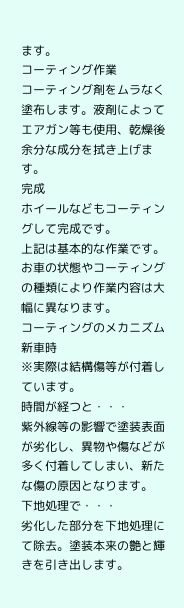ます。
コーティング作業
コーティング剤をムラなく塗布します。液剤によってエアガン等も使用、乾燥後余分な成分を拭き上げます。
完成
ホイールなどもコーティングして完成です。
上記は基本的な作業です。お車の状態やコーティングの種類により作業内容は大幅に異なります。
コーティングのメカニズム
新車時
※実際は結構傷等が付着しています。
時間が経つと・・・
紫外線等の影響で塗装表面が劣化し、異物や傷などが多く付着してしまい、新たな傷の原因となります。
下地処理で・・・
劣化した部分を下地処理にて除去。塗装本来の艶と輝きを引き出します。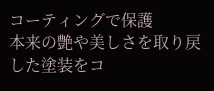コーティングで保護
本来の艶や美しさを取り戻した塗装をコ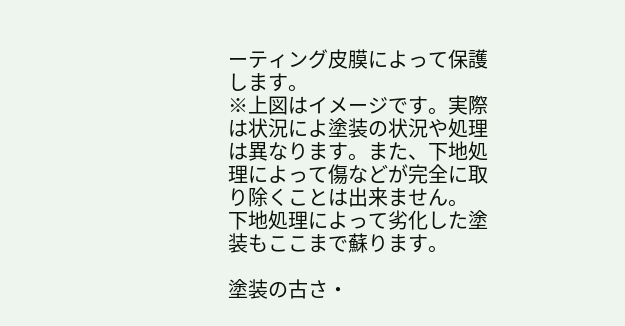ーティング皮膜によって保護します。
※上図はイメージです。実際は状況によ塗装の状況や処理は異なります。また、下地処理によって傷などが完全に取り除くことは出来ません。
下地処理によって劣化した塗装もここまで蘇ります。

塗装の古さ・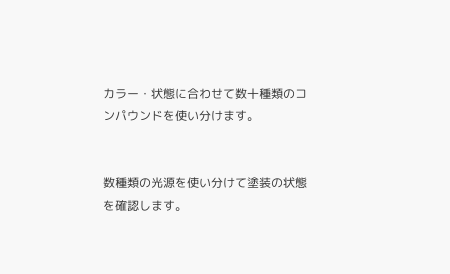カラー・状態に合わせて数十種類のコンパウンドを使い分けます。


数種類の光源を使い分けて塗装の状態を確認します。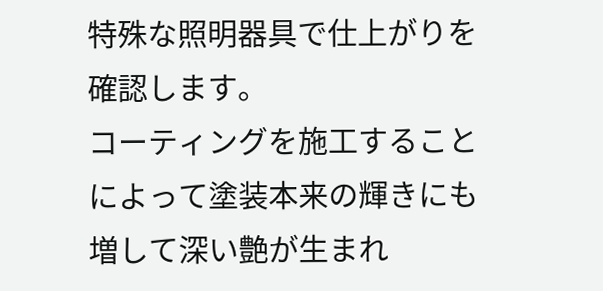特殊な照明器具で仕上がりを確認します。
コーティングを施工することによって塗装本来の輝きにも増して深い艶が生まれ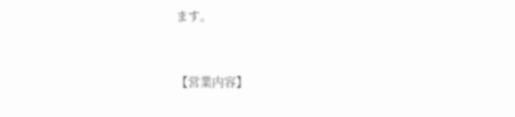ます。


【営業内容】